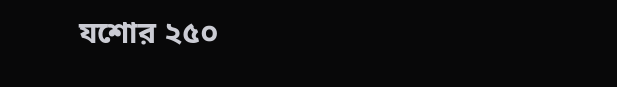যশোর ২৫০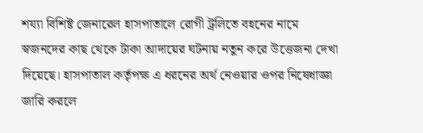শয্যা বিশিষ্ট জেনারেল হাসপাতালে রোগী ট্রলিতে বহনের নামে স্বজনদের কাছ থেকে টাকা আদায়ের ঘটনায় নতুন করে উত্তেজনা দেখা দিয়েছে। হাসপাতাল কর্তৃপক্ষ এ ধরনের অর্থ নেওয়ার ওপর নিষেধাজ্ঞা জারি করলে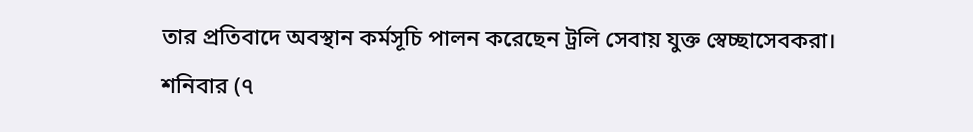তার প্রতিবাদে অবস্থান কর্মসূচি পালন করেছেন ট্রলি সেবায় যুক্ত স্বেচ্ছাসেবকরা।
শনিবার (৭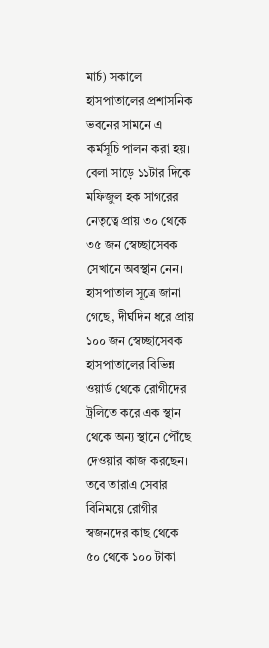মার্চ) সকালে হাসপাতালের প্রশাসনিক ভবনের সামনে এ কর্মসূচি পালন করা হয়। বেলা সাড়ে ১১টার দিকে মফিজুল হক সাগরের নেতৃত্বে প্রায় ৩০ থেকে ৩৫ জন স্বেচ্ছাসেবক সেখানে অবস্থান নেন।
হাসপাতাল সূত্রে জানা গেছে, দীর্ঘদিন ধরে প্রায় ১০০ জন স্বেচ্ছাসেবক হাসপাতালের বিভিন্ন ওয়ার্ড থেকে রোগীদের ট্রলিতে করে এক স্থান থেকে অন্য স্থানে পৌঁছে দেওয়ার কাজ করছেন। তবে তারাএ সেবার বিনিময়ে রোগীর স্বজনদের কাছ থেকে ৫০ থেকে ১০০ টাকা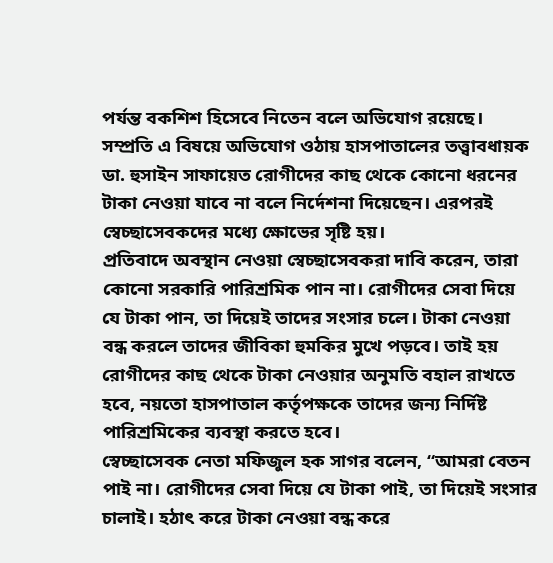পর্যন্ত বকশিশ হিসেবে নিতেন বলে অভিযোগ রয়েছে।
সম্প্রতি এ বিষয়ে অভিযোগ ওঠায় হাসপাতালের তত্ত্বাবধায়ক ডা. হুসাইন সাফায়েত রোগীদের কাছ থেকে কোনো ধরনের টাকা নেওয়া যাবে না বলে নির্দেশনা দিয়েছেন। এরপরই স্বেচ্ছাসেবকদের মধ্যে ক্ষোভের সৃষ্টি হয়।
প্রতিবাদে অবস্থান নেওয়া স্বেচ্ছাসেবকরা দাবি করেন, তারা কোনো সরকারি পারিশ্রমিক পান না। রোগীদের সেবা দিয়ে যে টাকা পান, তা দিয়েই তাদের সংসার চলে। টাকা নেওয়া বন্ধ করলে তাদের জীবিকা হুমকির মুখে পড়বে। তাই হয় রোগীদের কাছ থেকে টাকা নেওয়ার অনুমতি বহাল রাখতে হবে, নয়তো হাসপাতাল কর্তৃপক্ষকে তাদের জন্য নির্দিষ্ট পারিশ্রমিকের ব্যবস্থা করতে হবে।
স্বেচ্ছাসেবক নেতা মফিজুল হক সাগর বলেন, “আমরা বেতন পাই না। রোগীদের সেবা দিয়ে যে টাকা পাই, তা দিয়েই সংসার চালাই। হঠাৎ করে টাকা নেওয়া বন্ধ করে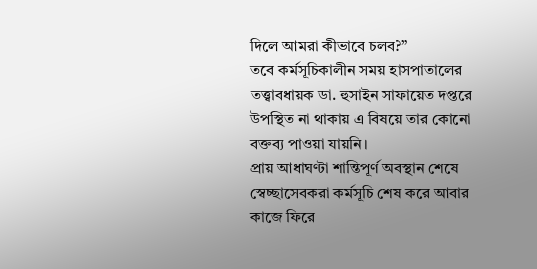দিলে আমরা কীভাবে চলব?”
তবে কর্মসূচিকালীন সময় হাসপাতালের তত্ত্বাবধায়ক ডা. হুসাইন সাফায়েত দপ্তরে উপস্থিত না থাকায় এ বিষয়ে তার কোনো বক্তব্য পাওয়া যায়নি।
প্রায় আধাঘণ্টা শান্তিপূর্ণ অবস্থান শেষে স্বেচ্ছাসেবকরা কর্মসূচি শেষ করে আবার কাজে ফিরে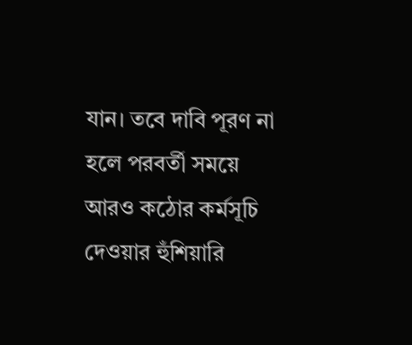যান। তবে দাবি পূরণ না হলে পরবর্তী সময়ে আরও কঠোর কর্মসূচি দেওয়ার হুঁশিয়ারি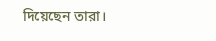দিয়েছেন তারা।